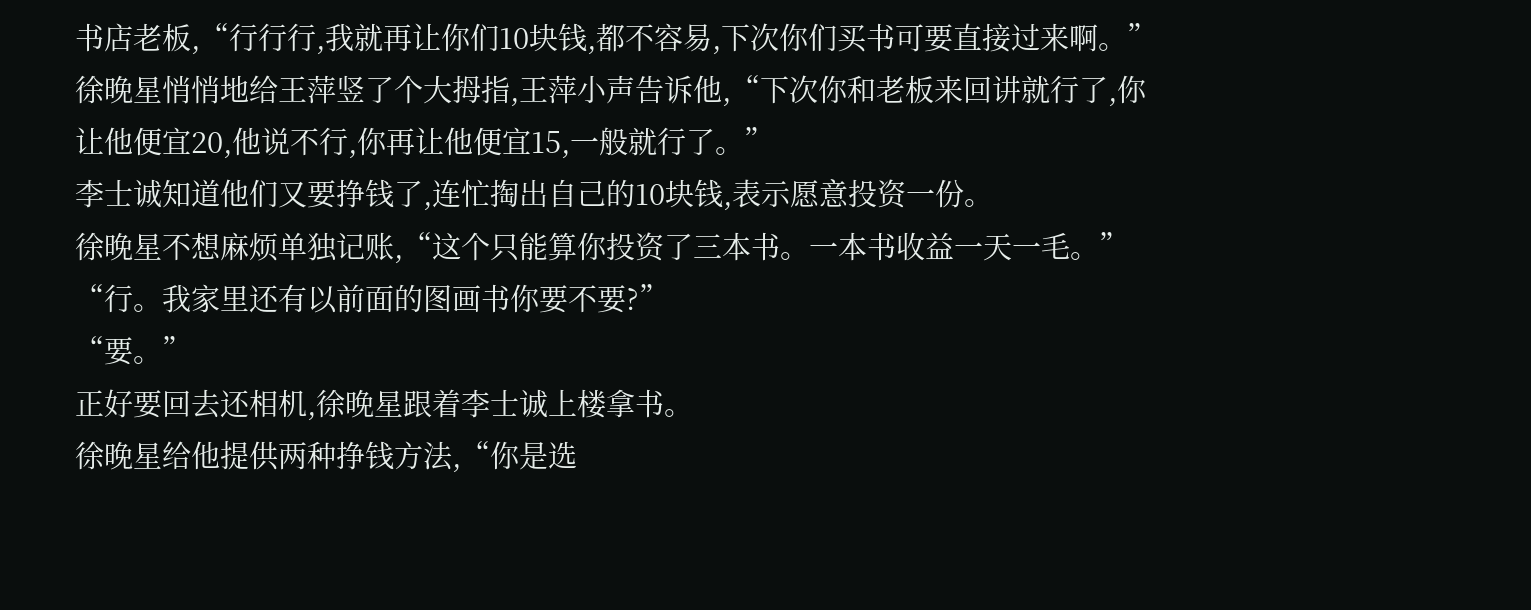书店老板,“行行行,我就再让你们10块钱,都不容易,下次你们买书可要直接过来啊。”
徐晚星悄悄地给王萍竖了个大拇指,王萍小声告诉他,“下次你和老板来回讲就行了,你让他便宜20,他说不行,你再让他便宜15,一般就行了。”
李士诚知道他们又要挣钱了,连忙掏出自己的10块钱,表示愿意投资一份。
徐晚星不想麻烦单独记账,“这个只能算你投资了三本书。一本书收益一天一毛。”
“行。我家里还有以前面的图画书你要不要?”
“要。”
正好要回去还相机,徐晚星跟着李士诚上楼拿书。
徐晚星给他提供两种挣钱方法,“你是选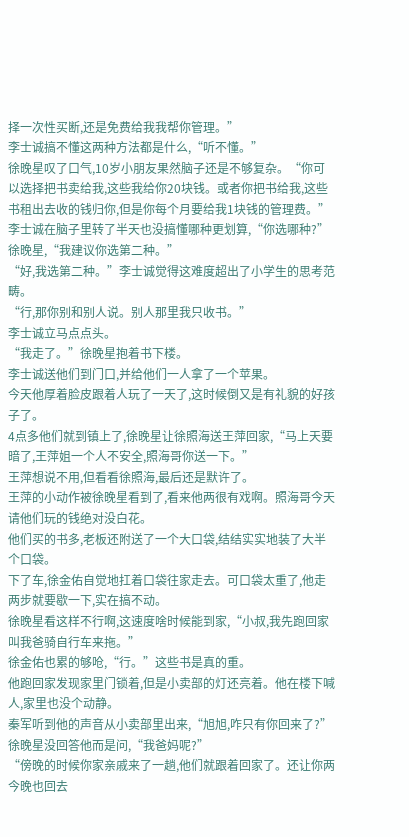择一次性买断,还是免费给我我帮你管理。”
李士诚搞不懂这两种方法都是什么,“听不懂。”
徐晚星叹了口气,10岁小朋友果然脑子还是不够复杂。“你可以选择把书卖给我,这些我给你20块钱。或者你把书给我,这些书租出去收的钱归你,但是你每个月要给我1块钱的管理费。”
李士诚在脑子里转了半天也没搞懂哪种更划算,“你选哪种?”
徐晚星,“我建议你选第二种。”
“好,我选第二种。”李士诚觉得这难度超出了小学生的思考范畴。
“行,那你别和别人说。别人那里我只收书。”
李士诚立马点点头。
“我走了。”徐晚星抱着书下楼。
李士诚送他们到门口,并给他们一人拿了一个苹果。
今天他厚着脸皮跟着人玩了一天了,这时候倒又是有礼貌的好孩子了。
4点多他们就到镇上了,徐晚星让徐照海送王萍回家,“马上天要暗了,王萍姐一个人不安全,照海哥你送一下。”
王萍想说不用,但看看徐照海,最后还是默许了。
王萍的小动作被徐晚星看到了,看来他两很有戏啊。照海哥今天请他们玩的钱绝对没白花。
他们买的书多,老板还附送了一个大口袋,结结实实地装了大半个口袋。
下了车,徐金佑自觉地扛着口袋往家走去。可口袋太重了,他走两步就要歇一下,实在搞不动。
徐晚星看这样不行啊,这速度啥时候能到家,“小叔,我先跑回家叫我爸骑自行车来拖。”
徐金佑也累的够呛,“行。”这些书是真的重。
他跑回家发现家里门锁着,但是小卖部的灯还亮着。他在楼下喊人,家里也没个动静。
秦军听到他的声音从小卖部里出来,“旭旭,咋只有你回来了?”
徐晚星没回答他而是问,“我爸妈呢?”
“傍晚的时候你家亲戚来了一趟,他们就跟着回家了。还让你两今晚也回去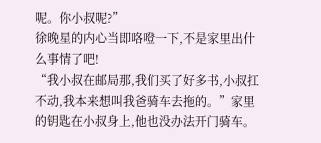呢。你小叔呢?”
徐晚星的内心当即咯噔一下,不是家里出什么事情了吧!
“我小叔在邮局那,我们买了好多书,小叔扛不动,我本来想叫我爸骑车去拖的。”家里的钥匙在小叔身上,他也没办法开门骑车。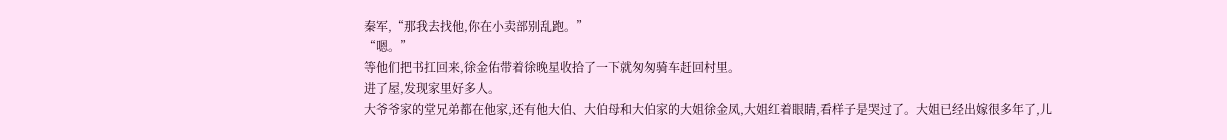秦军,“那我去找他,你在小卖部别乱跑。”
“嗯。”
等他们把书扛回来,徐金佑带着徐晚星收拾了一下就匆匆骑车赶回村里。
进了屋,发现家里好多人。
大爷爷家的堂兄弟都在他家,还有他大伯、大伯母和大伯家的大姐徐金凤,大姐红着眼睛,看样子是哭过了。大姐已经出嫁很多年了,儿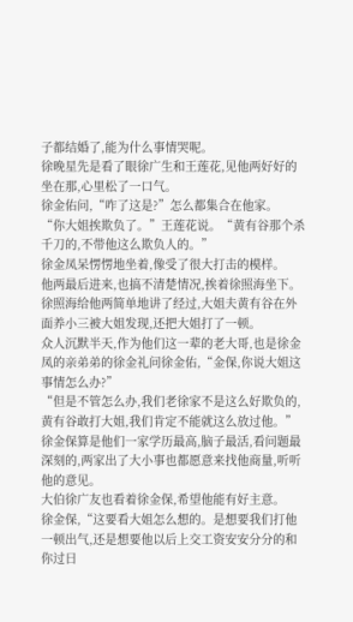子都结婚了,能为什么事情哭呢。
徐晚星先是看了眼徐广生和王莲花,见他两好好的坐在那,心里松了一口气。
徐金佑问,“咋了这是?”怎么都集合在他家。
“你大姐挨欺负了。”王莲花说。“黄有谷那个杀千刀的,不带他这么欺负人的。”
徐金凤呆愣愣地坐着,像受了很大打击的模样。
他两最后进来,也搞不清楚情况,挨着徐照海坐下。
徐照海给他两简单地讲了经过,大姐夫黄有谷在外面养小三被大姐发现,还把大姐打了一顿。
众人沉默半天,作为他们这一辈的老大哥,也是徐金凤的亲弟弟的徐金礼问徐金佑,“金保,你说大姐这事情怎么办?”
“但是不管怎么办,我们老徐家不是这么好欺负的,黄有谷敢打大姐,我们肯定不能就这么放过他。”
徐金保算是他们一家学历最高,脑子最活,看问题最深刻的,两家出了大小事也都愿意来找他商量,听听他的意见。
大伯徐广友也看着徐金保,希望他能有好主意。
徐金保,“这要看大姐怎么想的。是想要我们打他一顿出气,还是想要他以后上交工资安安分分的和你过日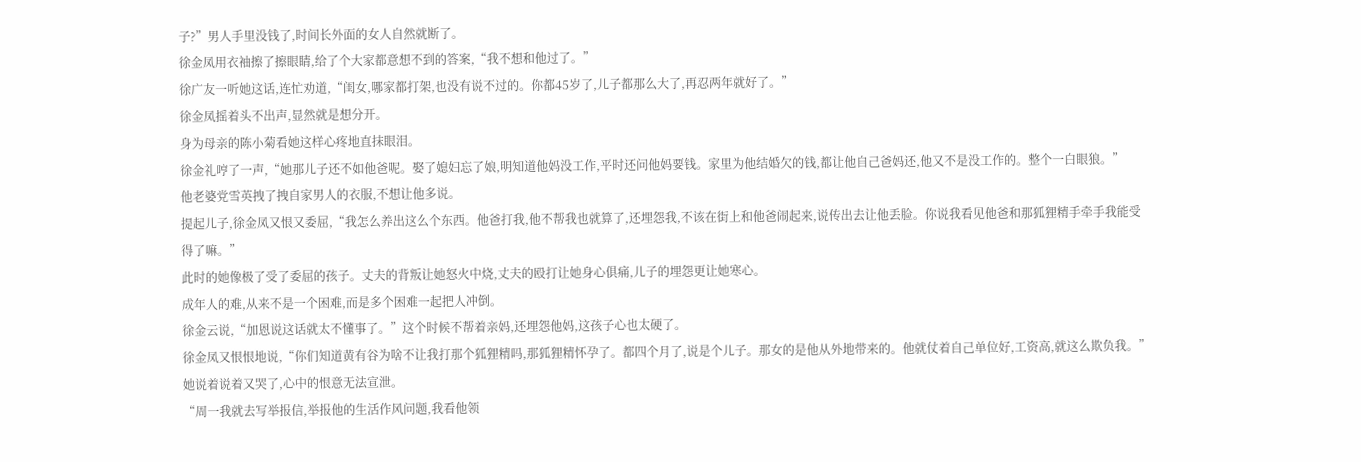子?”男人手里没钱了,时间长外面的女人自然就断了。
徐金凤用衣袖擦了擦眼睛,给了个大家都意想不到的答案,“我不想和他过了。”
徐广友一听她这话,连忙劝道,“闺女,哪家都打架,也没有说不过的。你都45岁了,儿子都那么大了,再忍两年就好了。”
徐金凤摇着头不出声,显然就是想分开。
身为母亲的陈小菊看她这样心疼地直抹眼泪。
徐金礼哼了一声,“她那儿子还不如他爸呢。娶了媳妇忘了娘,明知道他妈没工作,平时还问他妈要钱。家里为他结婚欠的钱,都让他自己爸妈还,他又不是没工作的。整个一白眼狼。”
他老婆党雪英拽了拽自家男人的衣服,不想让他多说。
提起儿子,徐金凤又恨又委屈,“我怎么养出这么个东西。他爸打我,他不帮我也就算了,还埋怨我,不该在街上和他爸闹起来,说传出去让他丢脸。你说我看见他爸和那狐狸精手牵手我能受得了嘛。”
此时的她像极了受了委屈的孩子。丈夫的背叛让她怒火中烧,丈夫的殴打让她身心俱痛,儿子的埋怨更让她寒心。
成年人的难,从来不是一个困难,而是多个困难一起把人冲倒。
徐金云说,“加恩说这话就太不懂事了。”这个时候不帮着亲妈,还埋怨他妈,这孩子心也太硬了。
徐金凤又恨恨地说,“你们知道黄有谷为啥不让我打那个狐狸精吗,那狐狸精怀孕了。都四个月了,说是个儿子。那女的是他从外地带来的。他就仗着自己单位好,工资高,就这么欺负我。”她说着说着又哭了,心中的恨意无法宣泄。
“周一我就去写举报信,举报他的生活作风问题,我看他领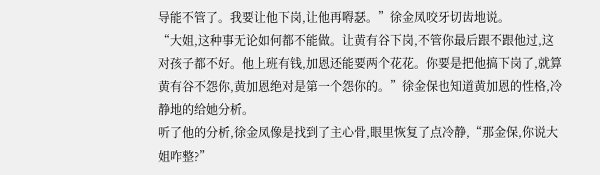导能不管了。我要让他下岗,让他再嘚瑟。”徐金凤咬牙切齿地说。
“大姐,这种事无论如何都不能做。让黄有谷下岗,不管你最后跟不跟他过,这对孩子都不好。他上班有钱,加恩还能要两个花花。你要是把他搞下岗了,就算黄有谷不怨你,黄加恩绝对是第一个怨你的。”徐金保也知道黄加恩的性格,冷静地的给她分析。
听了他的分析,徐金凤像是找到了主心骨,眼里恢复了点冷静,“那金保,你说大姐咋整?”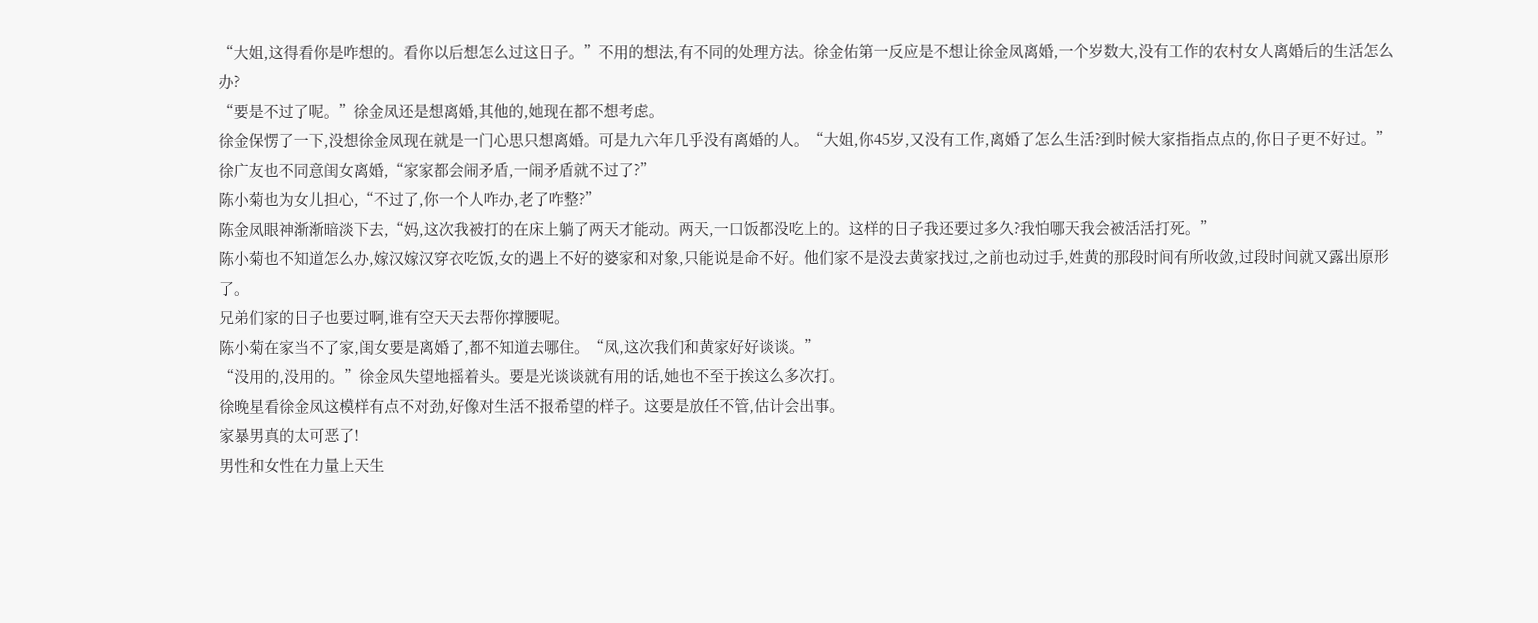“大姐,这得看你是咋想的。看你以后想怎么过这日子。”不用的想法,有不同的处理方法。徐金佑第一反应是不想让徐金凤离婚,一个岁数大,没有工作的农村女人离婚后的生活怎么办?
“要是不过了呢。”徐金凤还是想离婚,其他的,她现在都不想考虑。
徐金保愣了一下,没想徐金凤现在就是一门心思只想离婚。可是九六年几乎没有离婚的人。“大姐,你45岁,又没有工作,离婚了怎么生活?到时候大家指指点点的,你日子更不好过。”
徐广友也不同意闺女离婚,“家家都会闹矛盾,一闹矛盾就不过了?”
陈小菊也为女儿担心,“不过了,你一个人咋办,老了咋整?”
陈金凤眼神渐渐暗淡下去,“妈,这次我被打的在床上躺了两天才能动。两天,一口饭都没吃上的。这样的日子我还要过多久?我怕哪天我会被活活打死。”
陈小菊也不知道怎么办,嫁汉嫁汉穿衣吃饭,女的遇上不好的婆家和对象,只能说是命不好。他们家不是没去黄家找过,之前也动过手,姓黄的那段时间有所收敛,过段时间就又露出原形了。
兄弟们家的日子也要过啊,谁有空天天去帮你撑腰呢。
陈小菊在家当不了家,闺女要是离婚了,都不知道去哪住。“凤,这次我们和黄家好好谈谈。”
“没用的,没用的。”徐金凤失望地摇着头。要是光谈谈就有用的话,她也不至于挨这么多次打。
徐晚星看徐金凤这模样有点不对劲,好像对生活不报希望的样子。这要是放任不管,估计会出事。
家暴男真的太可恶了!
男性和女性在力量上天生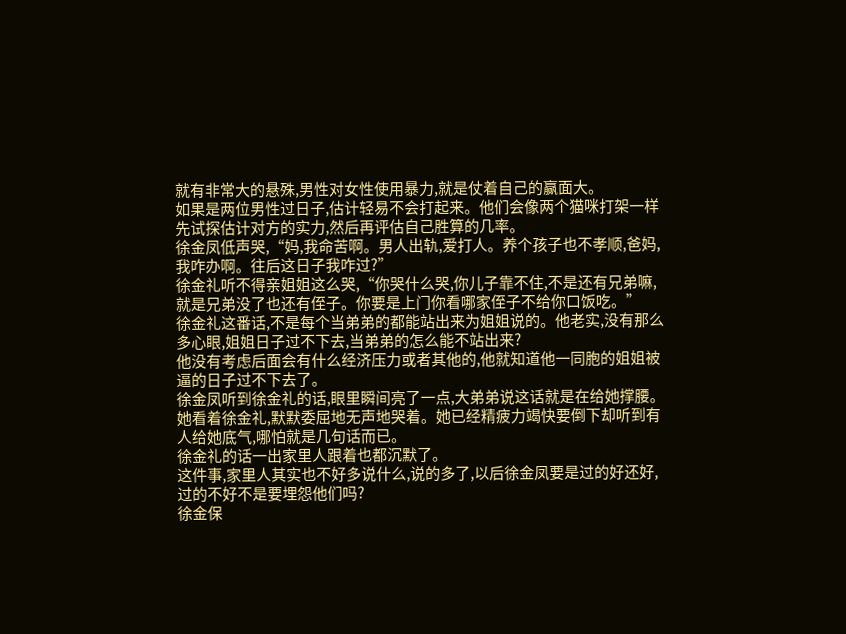就有非常大的悬殊,男性对女性使用暴力,就是仗着自己的赢面大。
如果是两位男性过日子,估计轻易不会打起来。他们会像两个猫咪打架一样先试探估计对方的实力,然后再评估自己胜算的几率。
徐金凤低声哭,“妈,我命苦啊。男人出轨,爱打人。养个孩子也不孝顺,爸妈,我咋办啊。往后这日子我咋过?”
徐金礼听不得亲姐姐这么哭,“你哭什么哭,你儿子靠不住,不是还有兄弟嘛,就是兄弟没了也还有侄子。你要是上门你看哪家侄子不给你口饭吃。”
徐金礼这番话,不是每个当弟弟的都能站出来为姐姐说的。他老实,没有那么多心眼,姐姐日子过不下去,当弟弟的怎么能不站出来?
他没有考虑后面会有什么经济压力或者其他的,他就知道他一同胞的姐姐被逼的日子过不下去了。
徐金凤听到徐金礼的话,眼里瞬间亮了一点,大弟弟说这话就是在给她撑腰。
她看着徐金礼,默默委屈地无声地哭着。她已经精疲力竭快要倒下却听到有人给她底气,哪怕就是几句话而已。
徐金礼的话一出家里人跟着也都沉默了。
这件事,家里人其实也不好多说什么,说的多了,以后徐金凤要是过的好还好,过的不好不是要埋怨他们吗?
徐金保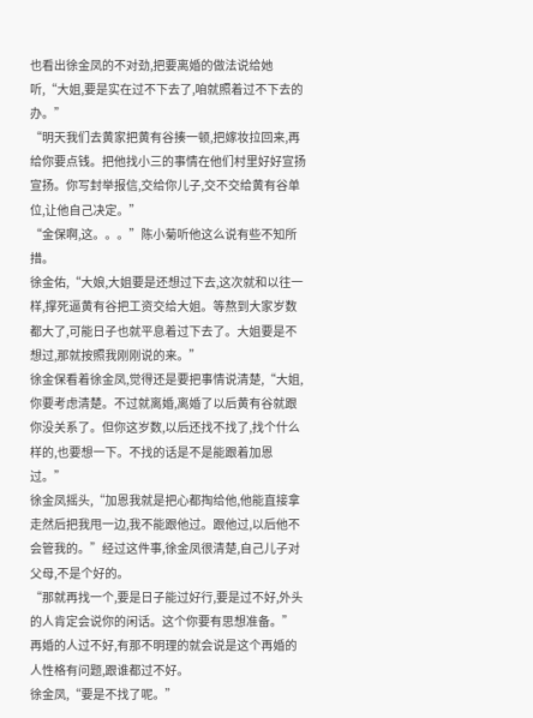也看出徐金凤的不对劲,把要离婚的做法说给她听,“大姐,要是实在过不下去了,咱就照着过不下去的办。”
“明天我们去黄家把黄有谷揍一顿,把嫁妆拉回来,再给你要点钱。把他找小三的事情在他们村里好好宣扬宣扬。你写封举报信,交给你儿子,交不交给黄有谷单位,让他自己决定。”
“金保啊,这。。。”陈小菊听他这么说有些不知所措。
徐金佑,“大娘,大姐要是还想过下去,这次就和以往一样,撑死逼黄有谷把工资交给大姐。等熬到大家岁数都大了,可能日子也就平息着过下去了。大姐要是不想过,那就按照我刚刚说的来。”
徐金保看着徐金凤,觉得还是要把事情说清楚,“大姐,你要考虑清楚。不过就离婚,离婚了以后黄有谷就跟你没关系了。但你这岁数,以后还找不找了,找个什么样的,也要想一下。不找的话是不是能跟着加恩过。”
徐金凤摇头,“加恩我就是把心都掏给他,他能直接拿走然后把我甩一边,我不能跟他过。跟他过,以后他不会管我的。”经过这件事,徐金凤很清楚,自己儿子对父母,不是个好的。
“那就再找一个,要是日子能过好行,要是过不好,外头的人肯定会说你的闲话。这个你要有思想准备。”
再婚的人过不好,有那不明理的就会说是这个再婚的人性格有问题,跟谁都过不好。
徐金凤,“要是不找了呢。”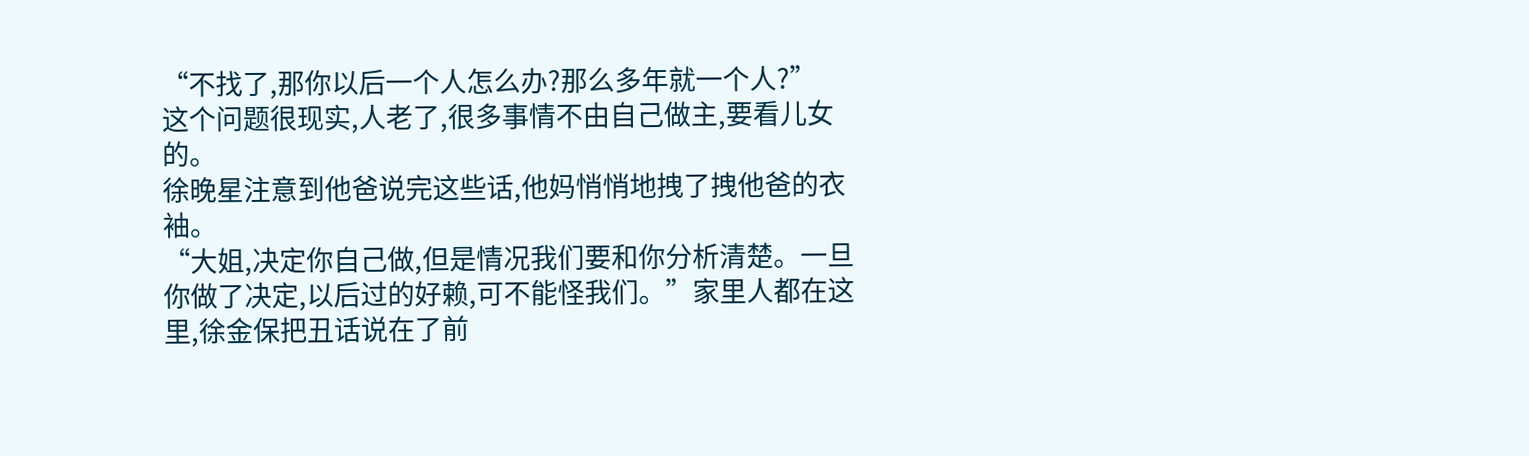“不找了,那你以后一个人怎么办?那么多年就一个人?”
这个问题很现实,人老了,很多事情不由自己做主,要看儿女的。
徐晚星注意到他爸说完这些话,他妈悄悄地拽了拽他爸的衣袖。
“大姐,决定你自己做,但是情况我们要和你分析清楚。一旦你做了决定,以后过的好赖,可不能怪我们。”家里人都在这里,徐金保把丑话说在了前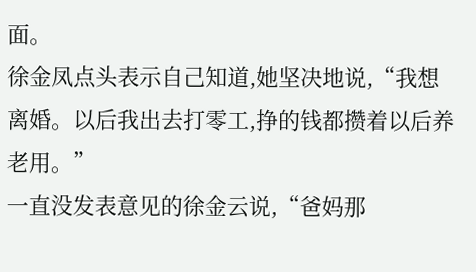面。
徐金凤点头表示自己知道,她坚决地说,“我想离婚。以后我出去打零工,挣的钱都攒着以后养老用。”
一直没发表意见的徐金云说,“爸妈那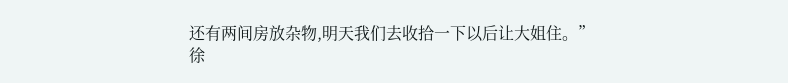还有两间房放杂物,明天我们去收拾一下以后让大姐住。”
徐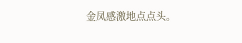金凤感激地点点头。